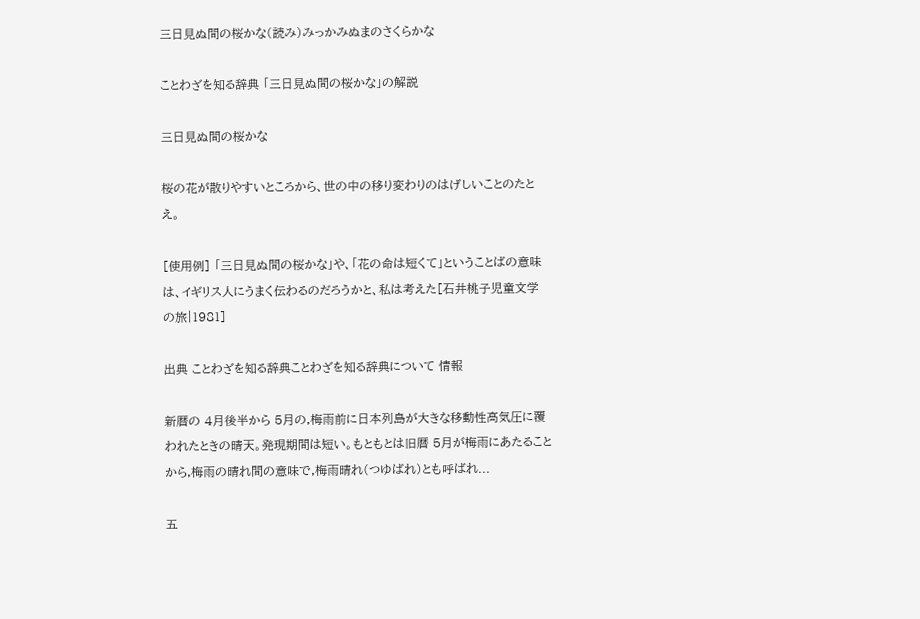三日見ぬ間の桜かな(読み)みっかみぬまのさくらかな

ことわざを知る辞典 「三日見ぬ間の桜かな」の解説

三日見ぬ間の桜かな

桜の花が散りやすいところから、世の中の移り変わりのはげしいことのたとえ。

[使用例] 「三日見ぬ間の桜かな」や、「花の命は短くて」ということばの意味は、イギリス人にうまく伝わるのだろうかと、私は考えた[石井桃子児童文学の旅|1981]

出典 ことわざを知る辞典ことわざを知る辞典について 情報

新暦の 4月後半から 5月の,梅雨前に日本列島が大きな移動性高気圧に覆われたときの晴天。発現期間は短い。もともとは旧暦 5月が梅雨にあたることから,梅雨の晴れ間の意味で,梅雨晴れ(つゆばれ)とも呼ばれ...

五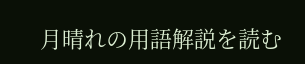月晴れの用語解説を読む